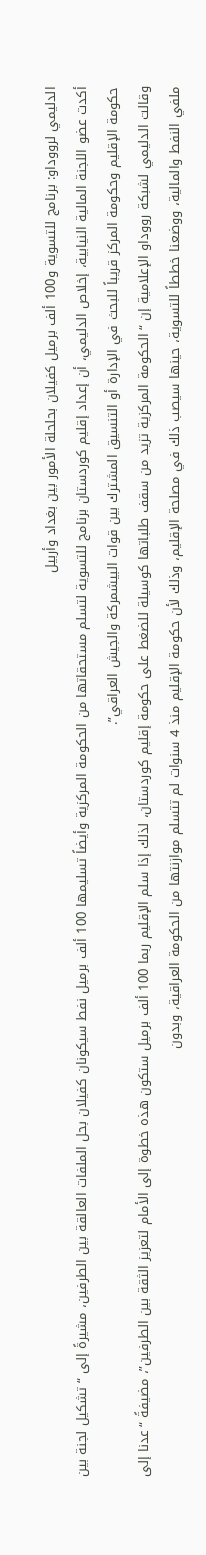الدليمي لرووداو: برنامج للتسوية و100 ألف برميل كفيلان بحلحلة الأمور بين بغداد وأربيل
أكدت عضو اللجنة المالية النيابية، إخلاص الدليمي، أن إعداد إقليم كوردستان برنامج للتسوية لتسلم مستحقاتها من الحكومة المركزية وأيضاً تسليمها 100 ألف برميل نفط سيكونان كفيلان بحل الملفات العالقة بين الطرفين، مشيرةً إلى “تشكيل لجنة بين حكومة الإقليم وحكومة المركز قريباً للبحث في الإدارة أو التنسيق المشترك بين قوات البيشمركة والجيش العراقي”.
وقالت الدليمي لشبكة رووداو الإعلامية إن “الحكومة المركزية تزيد من سقف طلباتها كوسيلة للضغط على حكومة إقليم كوردستان، لذلك إذا سلم الإقليم ربما 100 ألف برميل ستكون هذه خطوة إلى الأمام لتعزيز الثقة بين الطرفين”، مضيفةً “عدنا إلى ملفي النفط والمالية، ووضعنا خططاً للتسوية، حينها سيصب ذلك في مصلحة الإقليم، وذلك لأن حكومة الإقليم منذ 4 سنوات لم تتسلم موازنتها من الحكومة العراقية، وبدون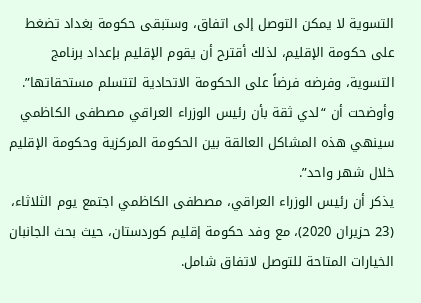التسوية لا يمكن التوصل إلى اتفاق، وستبقى حكومة بغداد تضغط على حكومة الإقليم، لذلك أقترح أن يقوم الإقليم بإعداد برنامج التسوية، وفرضه فرضاً على الحكومة الاتحادية لتتسلم مستحقاتها”.
وأوضحت أن “لدي ثقة بأن رئيس الوزراء العراقي مصطفى الكاظمي سينهي هذه المشاكل العالقة بين الحكومة المركزية وحكومة الإقليم خلال شهر واحد”.
يذكر أن رئيس الوزراء العراقي، مصطفى الكاظمي اجتمع يوم الثلاثاء، (23 حزيران 2020)، مع وفد حكومة إقليم كوردستان، حيث بحث الجانبان الخيارات المتاحة للتوصل لاتفاق شامل.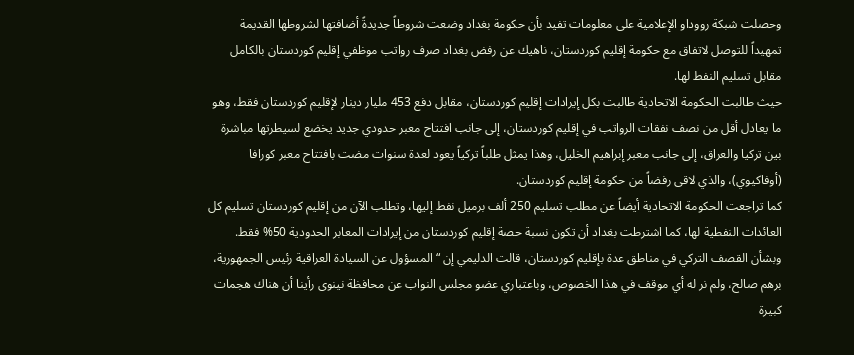وحصلت شبكة رووداو الإعلامية على معلومات تفيد بأن حكومة بغداد وضعت شروطاً جديدةً أضافتها لشروطها القديمة تمهيداً للتوصل لاتفاق مع حكومة إقليم كوردستان، ناهيك عن رفض بغداد صرف رواتب موظفي إقليم كوردستان بالكامل مقابل تسليم النفط لها.
حيث طالبت الحكومة الاتحادية طالبت بكل إيرادات إقليم كوردستان، مقابل دفع 453 مليار دينار لإقليم كوردستان فقط، وهو ما يعادل أقل من نصف نفقات الرواتب في إقليم كوردستان، إلى جانب افتتاح معبر حدودي جديد يخضع لسيطرتها مباشرة بين تركيا والعراق، إلى جانب معبر إبراهيم الخليل، وهذا يمثل طلباً تركياً يعود لعدة سنوات مضت بافتتاح معبر كورافا (أوفاكيوي)، والذي لاقى رفضاً من حكومة إقليم كوردستان.
كما تراجعت الحكومة الاتحادية أيضاً عن مطلب تسليم 250 ألف برميل نفط إليها، وتطلب الآن من إقليم كوردستان تسليم كل العائدات النفطية لها، كما اشترطت بغداد أن تكون نسبة حصة إقليم كوردستان من إيرادات المعابر الحدودية 50% فقط.
وبشأن القصف التركي في مناطق عدة بإقليم كوردستان، قالت الدليمي إن “المسؤول عن السيادة العراقية رئيس الجمهورية، برهم صالح، ولم نر له أي موقف في هذا الخصوص، وباعتباري عضو مجلس النواب عن محافظة نينوى رأينا أن هناك هجمات كبيرة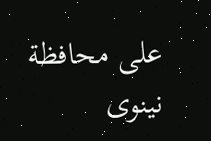على محافظة نينوى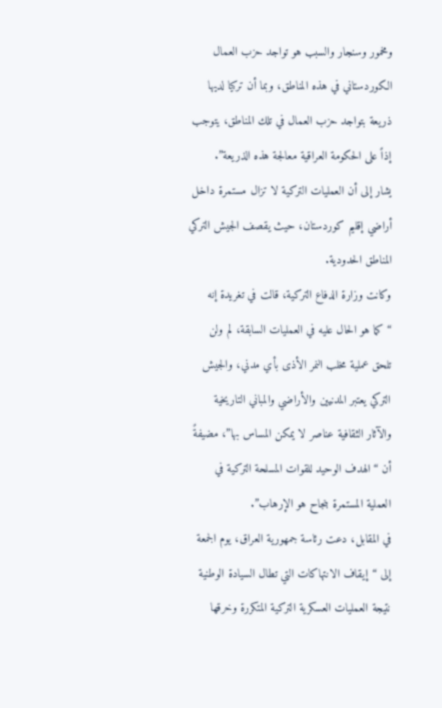ومخمور وسنجار والسبب هو تواجد حزب العمال الكوردستاني في هذه المناطق، وبما أن تركيا لديها ذريعة بتواجد حزب العمال في تلك المناطق، يتوجب إذاً على الحكومة العراقية معالجة هذه الذريعة”.
يشار إلى أن العمليات التركية لا تزال مستمرة داخل أراضي إقليم كوردستان، حيث يقصف الجيش التركي المناطق الحدودية.
وكانت وزارة الدفاع التركية، قالت في تغريدة إنه “كما هو الحال عليه في العمليات السابقة، لم ولن تلحق عملية مخلب النمر الأذى بأي مدني، والجيش التركي يعتبر المدنيين والأراضي والمباني التاريخية والآثار الثقافية عناصر لا يمكن المساس بها”، مضيفةً أن “الهدف الوحيد للقوات المسلحة التركية في العملية المستمرة بنجاح هو الإرهاب”.
في المقابل، دعت رئاسة جمهورية العراق، يوم الجمعة إلى “إيقاف الانتهاكات التي تطال السيادة الوطنية نتيجة العمليات العسكرية التركية المتكررة وخرقها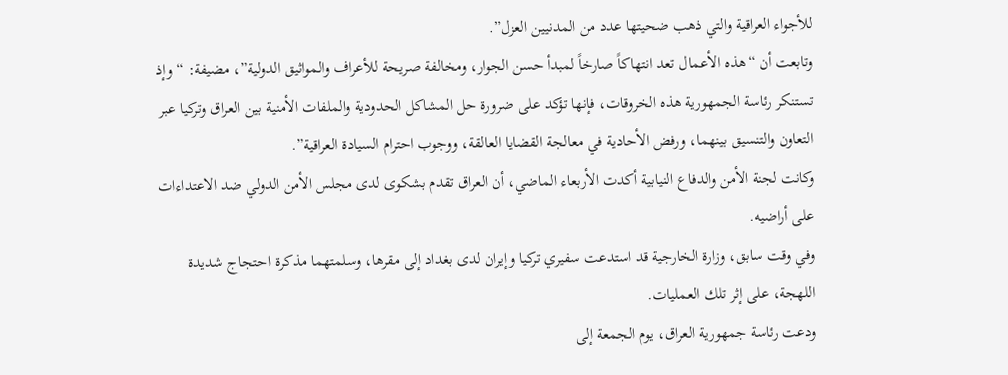للأجواء العراقية والتي ذهب ضحيتها عدد من المدنيين العزل”.
وتابعت أن “هذه الأعمال تعد انتهاكاً صارخاً لمبدأ حسن الجوار، ومخالفة صريحة للأعراف والمواثيق الدولية”، مضيفة: “وإذ تستنكر رئاسة الجمهورية هذه الخروقات، فإنها تؤكد على ضرورة حل المشاكل الحدودية والملفات الأمنية بين العراق وتركيا عبر التعاون والتنسيق بينهما، ورفض الأحادية في معالجة القضايا العالقة، ووجوب احترام السيادة العراقية”.
وكانت لجنة الأمن والدفاع النيابية أكدت الأربعاء الماضي، أن العراق تقدم بشكوى لدى مجلس الأمن الدولي ضد الاعتداءات على أراضيه.
وفي وقت سابق، وزارة الخارجية قد استدعت سفيري تركيا وإيران لدى بغداد إلى مقرها، وسلمتهما مذكرة احتجاج شديدة اللهجة، على إثر تلك العمليات.
ودعت رئاسة جمهورية العراق، يوم الجمعة إلى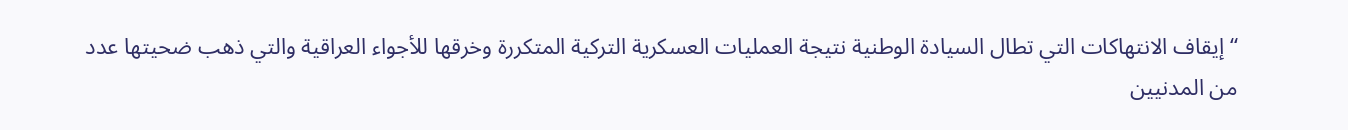“إيقاف الانتهاكات التي تطال السيادة الوطنية نتيجة العمليات العسكرية التركية المتكررة وخرقها للأجواء العراقية والتي ذهب ضحيتها عدد من المدنيين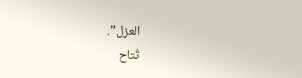العزل”.
تُتاح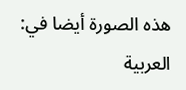هذه الصورة أيضا في: العربية